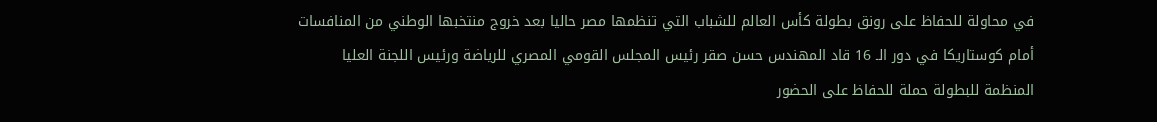في محاولة للحفاظ على رونق بطولة كأس العالم للشباب التي تنظمها مصر حاليا بعد خروج منتخبها الوطني من المنافسات أمام كوستاريكا في دور الـ 16 قاد المهندس حسن صقر رئيس المجلس القومي المصري للرياضة ورئيس اللجنة العليا المنظمة للبطولة حملة للحفاظ على الحضور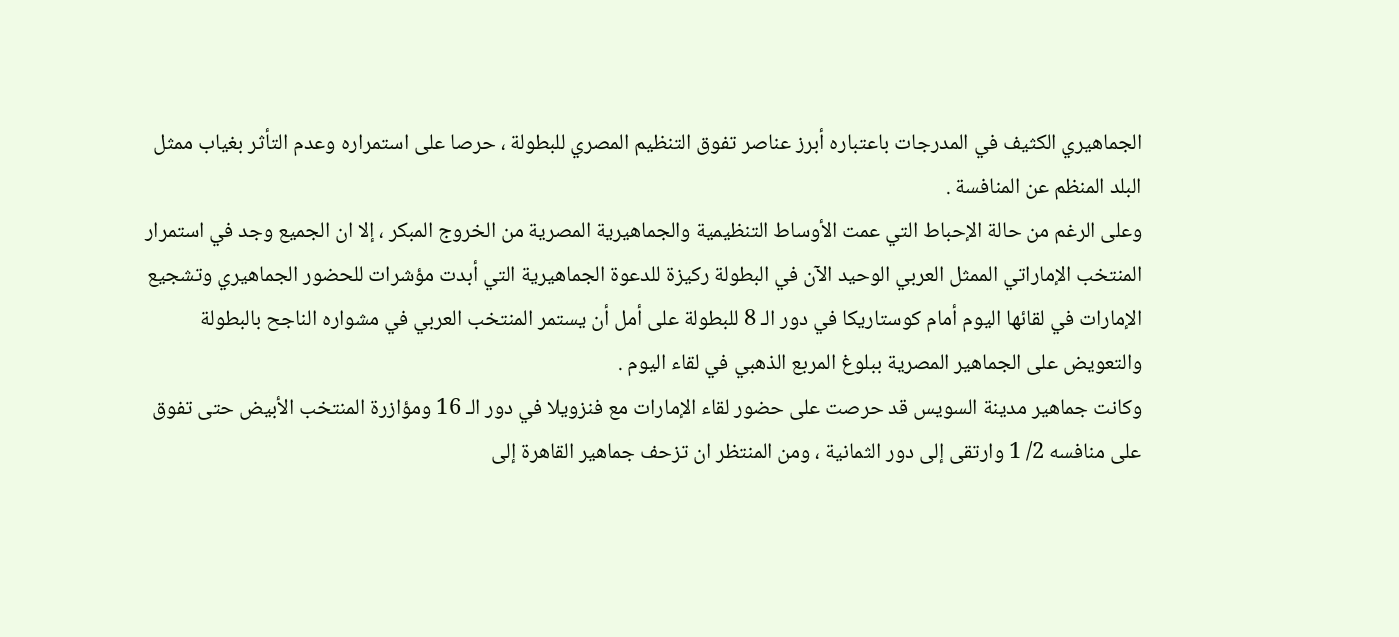الجماهيري الكثيف في المدرجات باعتباره أبرز عناصر تفوق التنظيم المصري للبطولة ، حرصا على استمراره وعدم التأثر بغياب ممثل البلد المنظم عن المنافسة .
وعلى الرغم من حالة الإحباط التي عمت الأوساط التنظيمية والجماهيرية المصرية من الخروج المبكر ، إلا ان الجميع وجد في استمرار المنتخب الإماراتي الممثل العربي الوحيد الآن في البطولة ركيزة للدعوة الجماهيرية التي أبدت مؤشرات للحضور الجماهيري وتشجيع الإمارات في لقائها اليوم أمام كوستاريكا في دور الـ 8 للبطولة على أمل أن يستمر المنتخب العربي في مشواره الناجح بالبطولة والتعويض على الجماهير المصرية ببلوغ المربع الذهبي في لقاء اليوم .
وكانت جماهير مدينة السويس قد حرصت على حضور لقاء الإمارات مع فنزويلا في دور الـ 16 ومؤازرة المنتخب الأبيض حتى تفوق على منافسه 2/ 1 وارتقى إلى دور الثمانية ، ومن المنتظر ان تزحف جماهير القاهرة إلى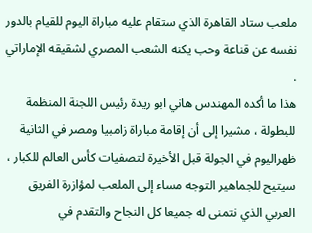ملعب ستاد القاهرة الذي ستقام عليه مباراة اليوم للقيام بالدور نفسه عن قناعة وحب يكنه الشعب المصري لشقيقه الإماراتي .
هذا ما أكده المهندس هاني ابو ريدة رئيس اللجنة المنظمة للبطولة ، مشيرا إلى أن إقامة مباراة زامبيا ومصر في الثانية ظهراليوم في الجولة قبل الأخيرة لتصفيات كأس العالم للكبار ، سيتيح للجماهير التوجه مساء إلى الملعب لمؤازرة الفريق العربي الذي نتمنى له جميعا كل النجاح والتقدم في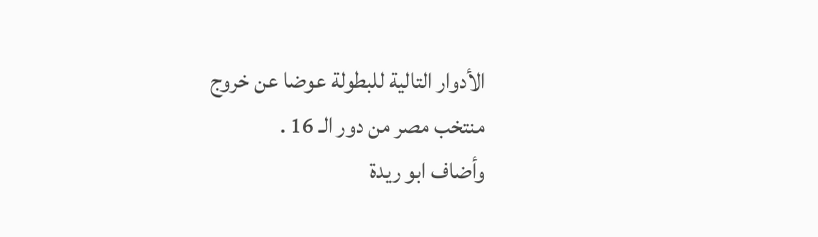الأدوار التالية للبطولة عوضا عن خروج منتخب مصر من دور الـ 16 .
وأضاف ابو ريدة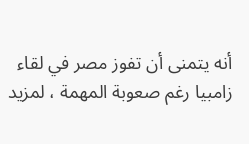أنه يتمنى أن تفوز مصر في لقاء زامبيا رغم صعوبة المهمة ، لمزيد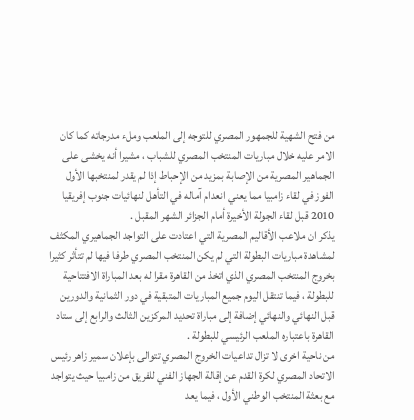من فتح الشهية للجمهور المصري للتوجه إلى الملعب وملء مدرجاته كما كان الامر عليه خلال مباريات المنتخب المصري للشباب ، مشيرا أنه يخشى على الجماهير المصرية من الإصابة بمزيد من الإحباط إذا لم يقدر لمنتخبها الأول الفوز في لقاء زامبيا مما يعني انعدام آماله في التأهل لنهائيات جنوب إفريقيا 2010 قبل لقاء الجولة الأخيرة أمام الجزائر الشهر المقبل .
يذكر ان ملاعب الأقاليم المصرية التي اعتادت على التواجد الجماهيري المكثف لمشاهدة مباريات البطولة التي لم يكن المنتخب المصري طرفا فيها لم تتأثر كثيرا بخروج المنتخب المصري الذي اتخذ من القاهرة مقرا له بعد المباراة الافتتاحية للبطولة ، فيما تنتقل اليوم جميع المباريات المتبقية في دور الثمانية والدورين قبل النهائي والنهائي إضافة إلى مباراة تحديد المركزين الثالث والرابع إلى ستاد القاهرة باعتباره الملعب الرئيسي للبطولة .
من ناحية اخرى لا تزال تداعيات الخروج المصري تتوالى بإعلان سمير زاهر رئيس الاتحاد المصري لكرة القدم عن إقالة الجهاز الفني للفريق من زامبيا حيث يتواجد مع بعثة المنتخب الوطني الأول ، فيما يعد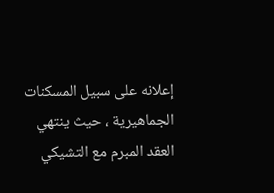إعلانه على سبيل المسكنات الجماهيرية ، حيث ينتهي العقد المبرم مع التشيكي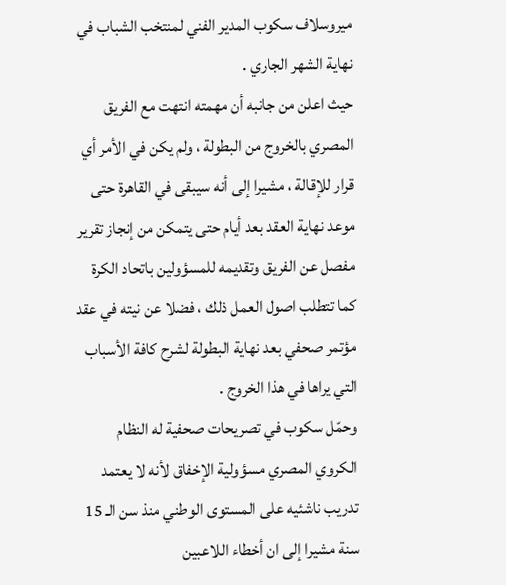ميروسلاف سكوب المدير الفني لمنتخب الشباب في نهاية الشهر الجاري .
حيث اعلن من جانبه أن مهمته انتهت مع الفريق المصري بالخروج من البطولة ، ولم يكن في الأمر أي قرار للإقالة ، مشيرا إلى أنه سيبقى في القاهرة حتى موعد نهاية العقد بعد أيام حتى يتمكن من إنجاز تقرير مفصل عن الفريق وتقديمه للمسؤولين باتحاد الكرة كما تتطلب اصول العمل ذلك ، فضلا عن نيته في عقد مؤتمر صحفي بعد نهاية البطولة لشرح كافة الأسباب التي يراها في هذا الخروج .
وحمّل سكوب في تصريحات صحفية له النظام الكروي المصري مسؤولية الإخفاق لأنه لا يعتمد تدريب ناشئيه على المستوى الوطني منذ سن الـ 15 سنة مشيرا إلى ان أخطاء اللاعبين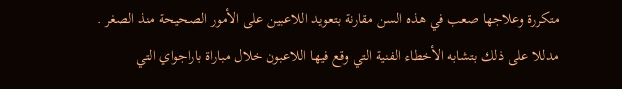متكررة وعلاجها صعب في هذه السن مقارنة بتعويد اللاعبين على الأمور الصحيحة منذ الصغر .
مدللا على ذلك بتشابه الأخطاء الفنية التي وقع فيها اللاعبون خلال مباراة باراجواي التي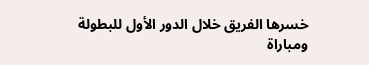خسرها الفريق خلال الدور الأول للبطولة ومباراة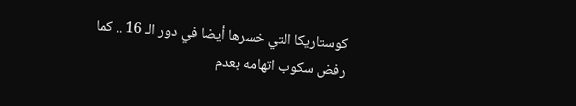كوستاريكا التي خسرها أيضا في دور الـ 16 .. كما رفض سكوب اتهامه بعدم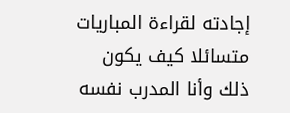إجادته لقراءة المباريات متسائلا كيف يكون ذلك وأنا المدرب نفسه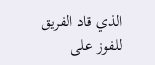الذي قاد الفريق للفوز على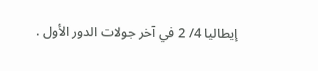إيطاليا 4/ 2 في آخر جولات الدور الأول .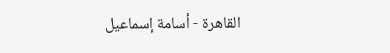القاهرة - أسامة إسماعيل